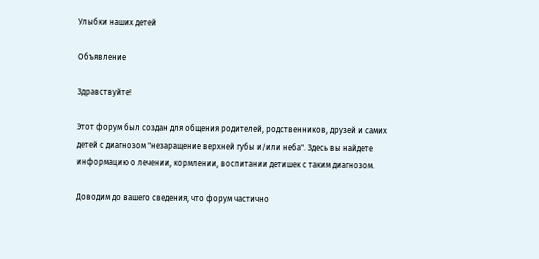Улыбки наших детей

Объявление

Здравствуйте!

Этот форум был создан для общения родителей, родственников, друзей и самих детей с диагнозом "незаращение верхней губы и/или неба". Здесь вы найдете информацию о лечении, кормлении, воспитании детишек с таким диагнозом.

Доводим до вашего сведения, что форум частично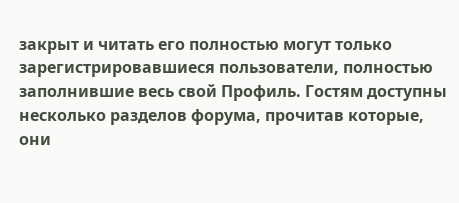закрыт и читать его полностью могут только зарегистрировавшиеся пользователи, полностью заполнившие весь свой Профиль. Гостям доступны несколько разделов форума, прочитав которые, они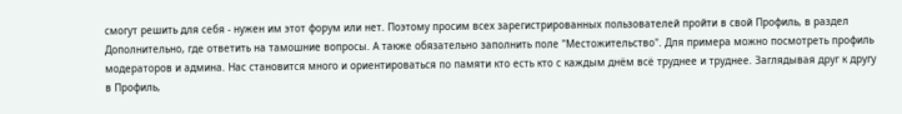смогут решить для себя - нужен им этот форум или нет. Поэтому просим всех зарегистрированных пользователей пройти в свой Профиль, в раздел Дополнительно, где ответить на тамошние вопросы. А также обязательно заполнить поле "Местожительство". Для примера можно посмотреть профиль модераторов и админа. Нас становится много и ориентироваться по памяти кто есть кто с каждым днём всё труднее и труднее. Заглядывая друг к другу в Профиль,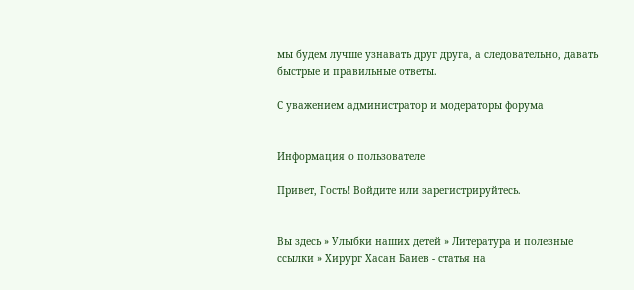мы будем лучше узнавать друг друга, а следовательно, давать быстрые и правильные ответы.

С уважением администратор и модераторы форума


Информация о пользователе

Привет, Гость! Войдите или зарегистрируйтесь.


Вы здесь » Улыбки наших детей » Литература и полезные ссылки » Хирург Хасан Баиев - статья на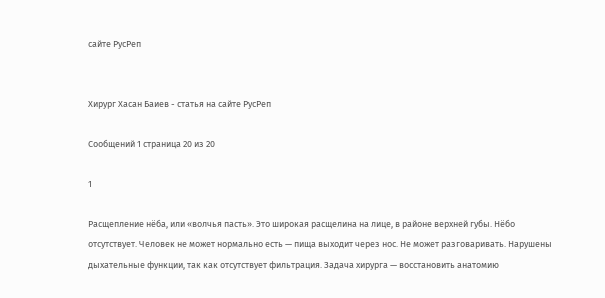сайте РусРеп


Хирург Хасан Баиев - статья на сайте РусРеп

Сообщений 1 страница 20 из 20

1

Расщепление нёба, или «волчья пасть». Это широкая расщелина на лице, в районе верхней губы. Нёбо отсутствует. Человек не может нормально есть — пища выходит через нос. Не может разговаривать. Нарушены дыхательные функции, так как отсутствует фильтрация. Задача хирурга — восстановить анатомию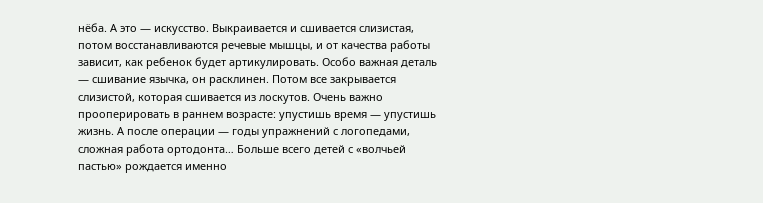нёба. А это — искусство. Выкраивается и сшивается слизистая, потом восстанавливаются речевые мышцы, и от качества работы зависит, как ребенок будет артикулировать. Особо важная деталь — сшивание язычка, он расклинен. Потом все закрывается слизистой, которая сшивается из лоскутов. Очень важно прооперировать в раннем возрасте: упустишь время — упустишь жизнь. А после операции — годы упражнений с логопедами, сложная работа ортодонта… Больше всего детей с «волчьей пастью» рождается именно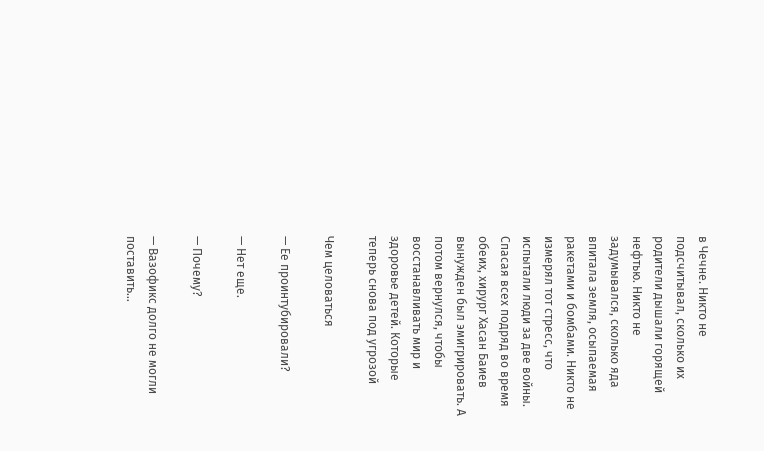в Чечне. Никто не подсчитывал, сколько их родители дышали горящей нефтью. Никто не задумывался, сколько яда впитала земля, осыпаемая ракетами и бомбами. Никто не измерял тот стресс, что испытали люди за две войны. Спасая всех подряд во время обеих, хирург Хасан Баиев вынужден был эмигрировать. А потом вернулся, чтобы восстанавливать мир и здоровье детей. Которые теперь снова под угрозой

Чем целоваться

— Ее проинтубировали?

— Нет еще.

— Почему?

— Вазофикс долго не могли поставить…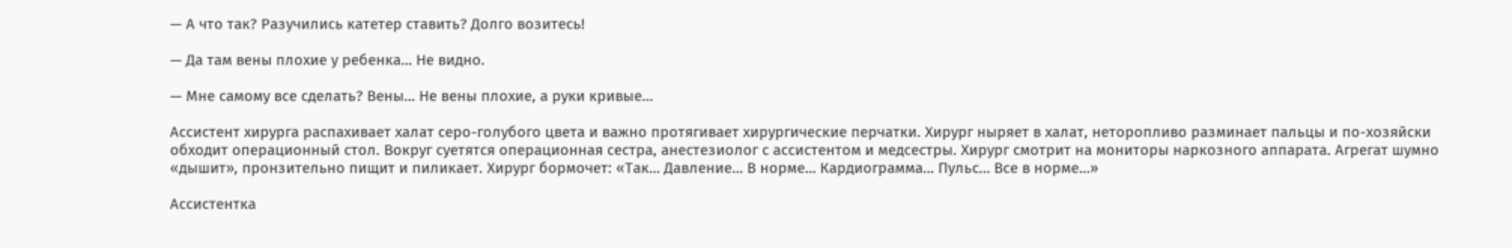— А что так? Разучились катетер ставить? Долго возитесь!

— Да там вены плохие у ребенка… Не видно.

— Мне самому все сделать? Вены… Не вены плохие, а руки кривые…

Ассистент хирурга распахивает халат серо-голубого цвета и важно протягивает хирургические перчатки. Хирург ныряет в халат, неторопливо разминает пальцы и по-хозяйски обходит операционный стол. Вокруг суетятся операционная сестра, анестезиолог с ассистентом и медсестры. Хирург смотрит на мониторы наркозного аппарата. Агрегат шумно «дышит», пронзительно пищит и пиликает. Хирург бормочет: «Так… Давление… В норме… Кардиограмма… Пульс… Все в норме…»

Ассистентка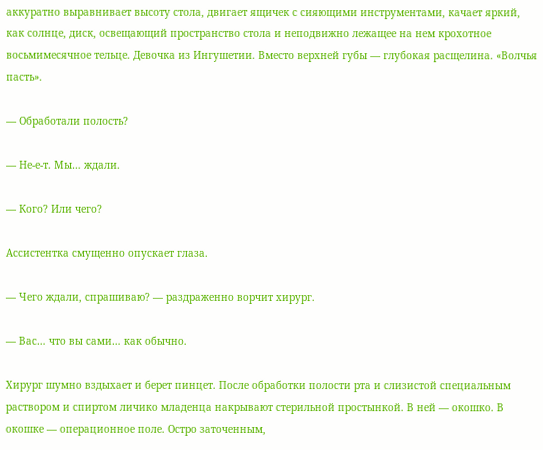аккуратно выравнивает высоту стола, двигает ящичек с сияющими инструментами, качает яркий, как солнце, диск, освещающий пространство стола и неподвижно лежащее на нем крохотное восьмимесячное тельце. Девочка из Ингушетии. Вместо верхней губы — глубокая расщелина. «Волчья пасть».

— Обработали полость?

— Не-е-т. Мы… ждали.

— Кого? Или чего?

Ассистентка смущенно опускает глаза.

— Чего ждали, спрашиваю? — раздраженно ворчит хирург.

— Вас… что вы сами… как обычно.

Хирург шумно вздыхает и берет пинцет. После обработки полости рта и слизистой специальным раствором и спиртом личико младенца накрывают стерильной простынкой. В ней — окошко. В окошке — операционное поле. Остро заточенным,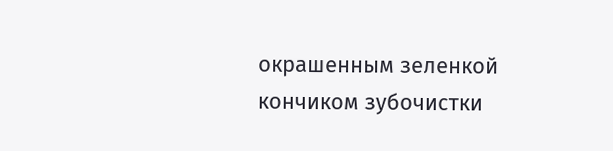окрашенным зеленкой кончиком зубочистки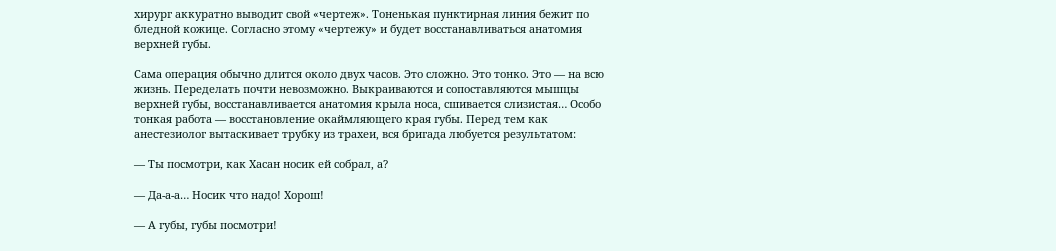хирург аккуратно выводит свой «чертеж». Тоненькая пунктирная линия бежит по бледной кожице. Согласно этому «чертежу» и будет восстанавливаться анатомия верхней губы.

Сама операция обычно длится около двух часов. Это сложно. Это тонко. Это — на всю жизнь. Переделать почти невозможно. Выкраиваются и сопоставляются мышцы верхней губы, восстанавливается анатомия крыла носа, сшивается слизистая… Особо тонкая работа — восстановление окаймляющего края губы. Перед тем как анестезиолог вытаскивает трубку из трахеи, вся бригада любуется результатом:

— Ты посмотри, как Хасан носик ей собрал, а?

— Да-а-а… Носик что надо! Хорош!

— А губы, губы посмотри!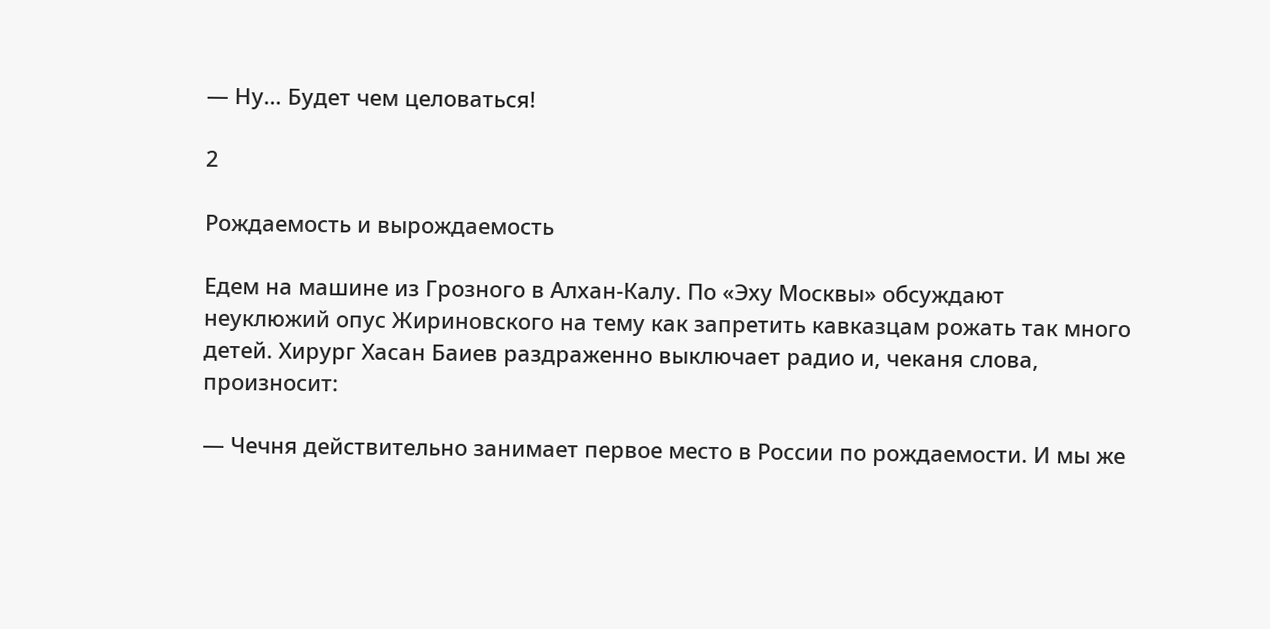— Ну… Будет чем целоваться!

2

Рождаемость и вырождаемость

Едем на машине из Грозного в Алхан-Калу. По «Эху Москвы» обсуждают неуклюжий опус Жириновского на тему как запретить кавказцам рожать так много детей. Хирург Хасан Баиев раздраженно выключает радио и, чеканя слова, произносит:

— Чечня действительно занимает первое место в России по рождаемости. И мы же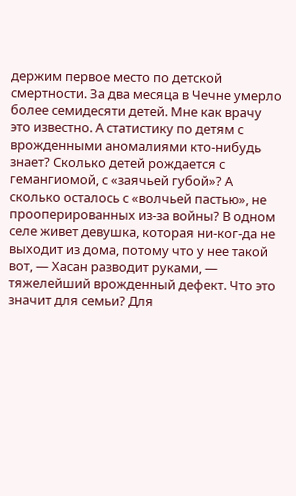держим первое место по детской смертности. За два месяца в Чечне умерло более семидесяти детей. Мне как врачу это известно. А статистику по детям с врожденными аномалиями кто-нибудь знает? Сколько детей рождается с гемангиомой, с «заячьей губой»? А сколько осталось с «волчьей пастью», не прооперированных из-за войны? В одном селе живет девушка, которая ни-ког-да не выходит из дома, потому что у нее такой вот, — Хасан разводит руками, — тяжелейший врожденный дефект. Что это значит для семьи? Для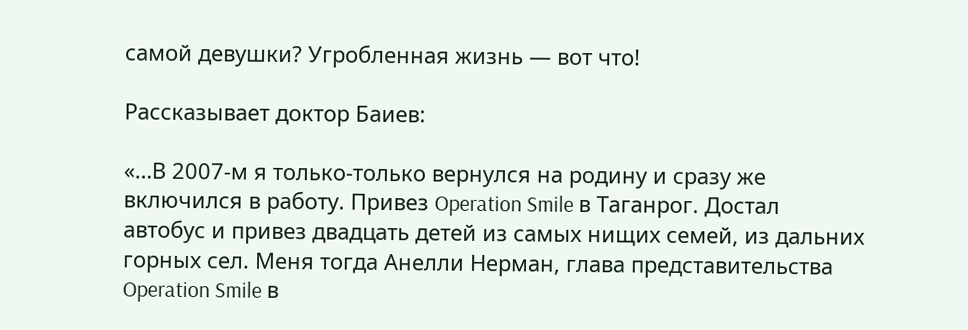самой девушки? Угробленная жизнь — вот что!

Рассказывает доктор Баиев:

«…В 2007-м я только-только вернулся на родину и сразу же включился в работу. Привез Operation Smile в Таганрог. Достал автобус и привез двадцать детей из самых нищих семей, из дальних горных сел. Меня тогда Анелли Нерман, глава представительства Operation Smile в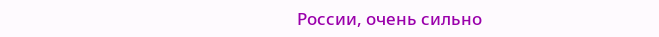России, очень сильно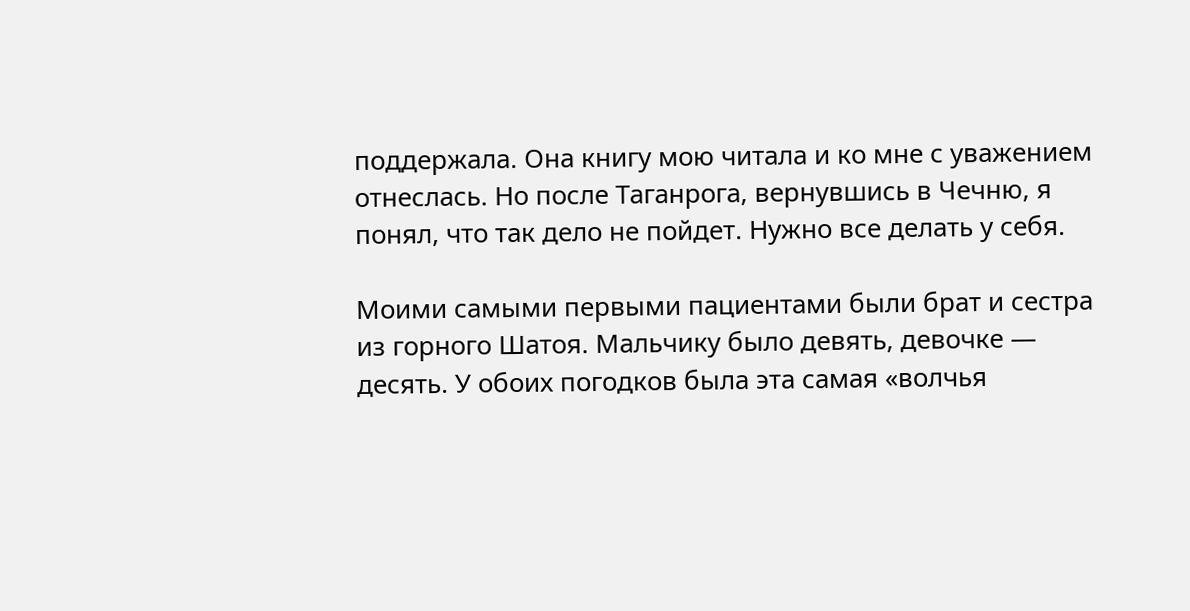поддержала. Она книгу мою читала и ко мне с уважением отнеслась. Но после Таганрога, вернувшись в Чечню, я понял, что так дело не пойдет. Нужно все делать у себя.

Моими самыми первыми пациентами были брат и сестра из горного Шатоя. Мальчику было девять, девочке — десять. У обоих погодков была эта самая «волчья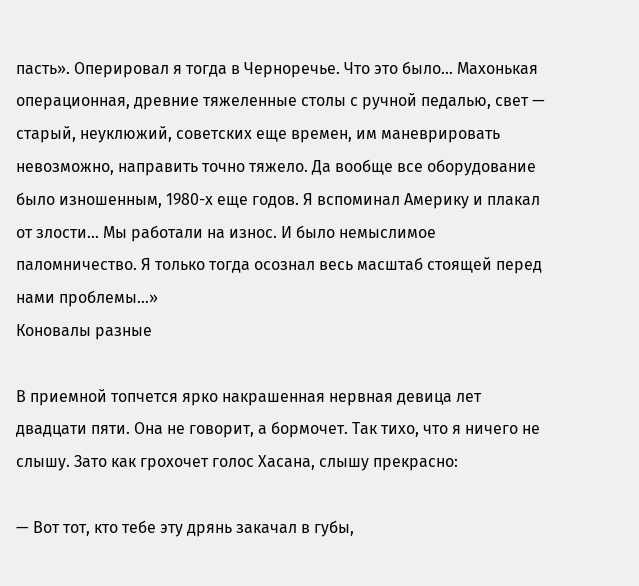пасть». Оперировал я тогда в Черноречье. Что это было… Махонькая операционная, древние тяжеленные столы с ручной педалью, свет — старый, неуклюжий, советских еще времен, им маневрировать невозможно, направить точно тяжело. Да вообще все оборудование было изношенным, 1980-х еще годов. Я вспоминал Америку и плакал от злости… Мы работали на износ. И было немыслимое паломничество. Я только тогда осознал весь масштаб стоящей перед нами проблемы…»
Коновалы разные

В приемной топчется ярко накрашенная нервная девица лет двадцати пяти. Она не говорит, а бормочет. Так тихо, что я ничего не слышу. Зато как грохочет голос Хасана, слышу прекрасно:

— Вот тот, кто тебе эту дрянь закачал в губы,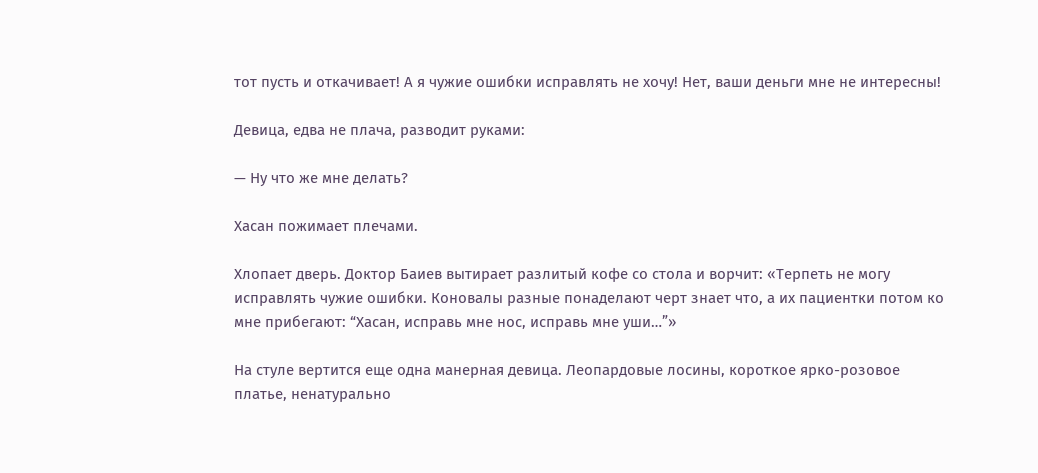тот пусть и откачивает! А я чужие ошибки исправлять не хочу! Нет, ваши деньги мне не интересны!

Девица, едва не плача, разводит руками:

— Ну что же мне делать?

Хасан пожимает плечами.

Хлопает дверь. Доктор Баиев вытирает разлитый кофе со стола и ворчит: «Терпеть не могу исправлять чужие ошибки. Коновалы разные понаделают черт знает что, а их пациентки потом ко мне прибегают: “Хасан, исправь мне нос, исправь мне уши…”»

На стуле вертится еще одна манерная девица. Леопардовые лосины, короткое ярко-розовое платье, ненатурально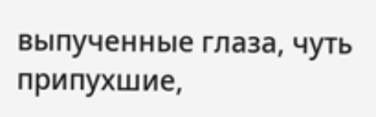выпученные глаза, чуть припухшие,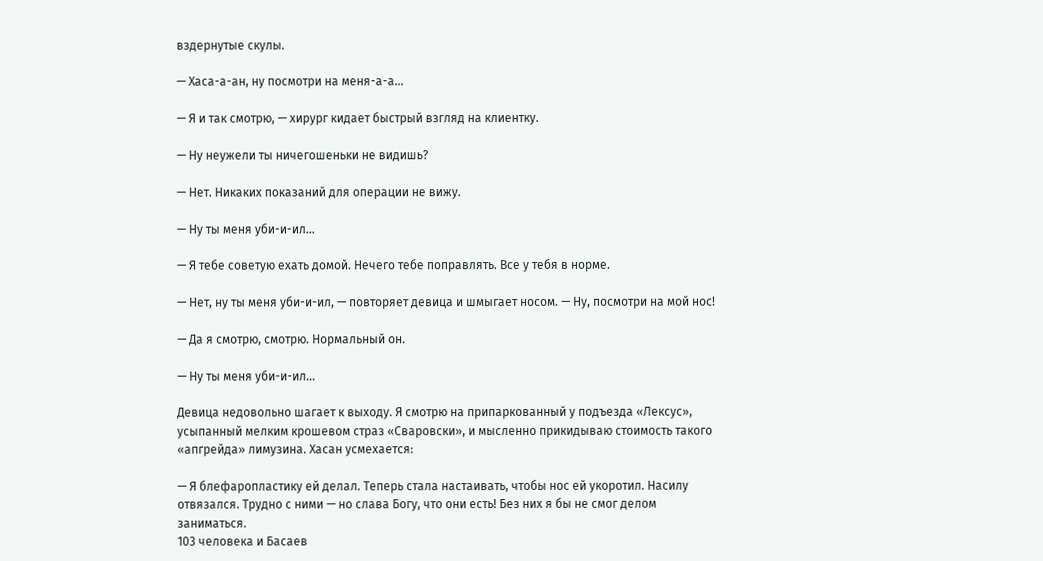вздернутые скулы.

— Хаса-а-ан, ну посмотри на меня-а-а…

— Я и так смотрю, — хирург кидает быстрый взгляд на клиентку.

— Ну неужели ты ничегошеньки не видишь?

— Нет. Никаких показаний для операции не вижу.

— Ну ты меня уби-и-ил…

— Я тебе советую ехать домой. Нечего тебе поправлять. Все у тебя в норме.

— Нет, ну ты меня уби-и-ил, — повторяет девица и шмыгает носом. — Ну, посмотри на мой нос!

— Да я смотрю, смотрю. Нормальный он.

— Ну ты меня уби-и-ил…

Девица недовольно шагает к выходу. Я смотрю на припаркованный у подъезда «Лексус», усыпанный мелким крошевом страз «Сваровски», и мысленно прикидываю стоимость такого «апгрейда» лимузина. Хасан усмехается:

— Я блефаропластику ей делал. Теперь стала настаивать, чтобы нос ей укоротил. Насилу отвязался. Трудно с ними — но слава Богу, что они есть! Без них я бы не смог делом заниматься.
103 человека и Басаев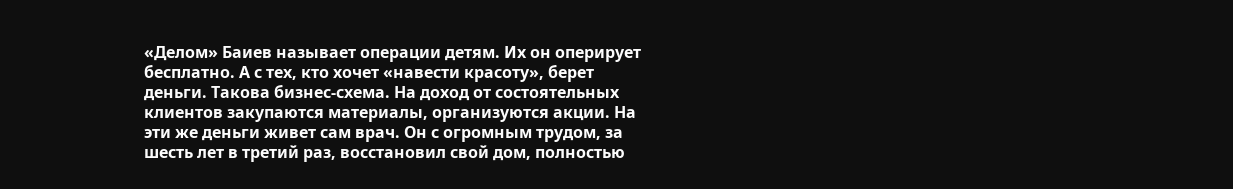«Делом» Баиев называет операции детям. Их он оперирует бесплатно. А с тех, кто хочет «навести красоту», берет деньги. Такова бизнес-схема. На доход от состоятельных клиентов закупаются материалы, организуются акции. На эти же деньги живет сам врач. Он с огромным трудом, за шесть лет в третий раз, восстановил свой дом, полностью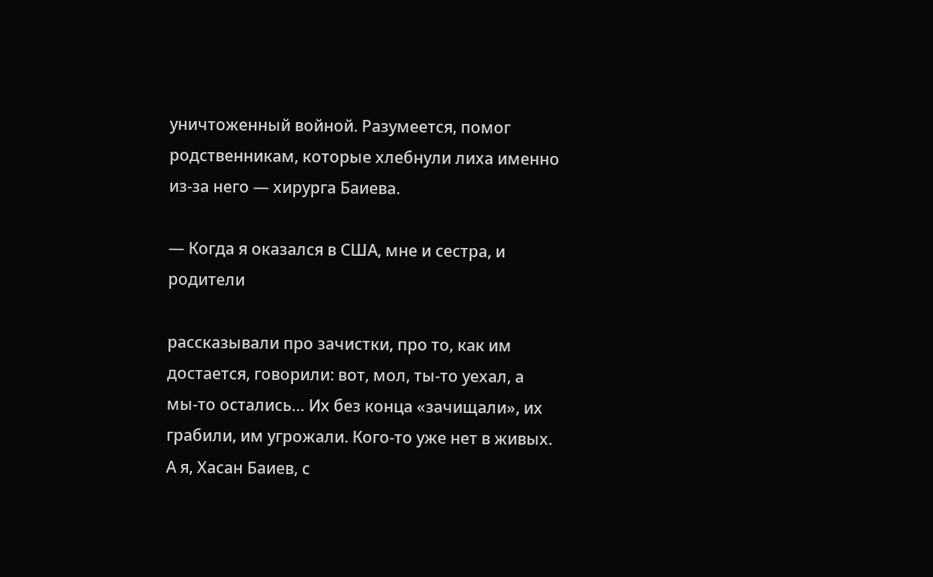уничтоженный войной. Разумеется, помог родственникам, которые хлебнули лиха именно из-за него — хирурга Баиева.

— Когда я оказался в США, мне и сестра, и родители

рассказывали про зачистки, про то, как им достается, говорили: вот, мол, ты-то уехал, а мы-то остались… Их без конца «зачищали», их грабили, им угрожали. Кого-то уже нет в живых. А я, Хасан Баиев, с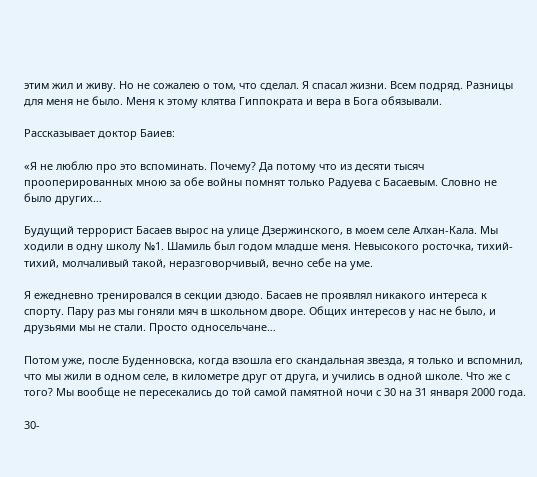этим жил и живу. Но не сожалею о том, что сделал. Я спасал жизни. Всем подряд. Разницы для меня не было. Меня к этому клятва Гиппократа и вера в Бога обязывали.

Рассказывает доктор Баиев:

«Я не люблю про это вспоминать. Почему? Да потому что из десяти тысяч прооперированных мною за обе войны помнят только Радуева с Басаевым. Словно не было других…

Будущий террорист Басаев вырос на улице Дзержинского, в моем селе Алхан-Кала. Мы ходили в одну школу №1. Шамиль был годом младше меня. Невысокого росточка, тихий-тихий, молчаливый такой, неразговорчивый, вечно себе на уме.

Я ежедневно тренировался в секции дзюдо. Басаев не проявлял никакого интереса к спорту. Пару раз мы гоняли мяч в школьном дворе. Общих интересов у нас не было, и друзьями мы не стали. Просто односельчане…

Потом уже, после Буденновска, когда взошла его скандальная звезда, я только и вспомнил, что мы жили в одном селе, в километре друг от друга, и учились в одной школе. Что же с того? Мы вообще не пересекались до той самой памятной ночи с 30 на 31 января 2000 года.

30-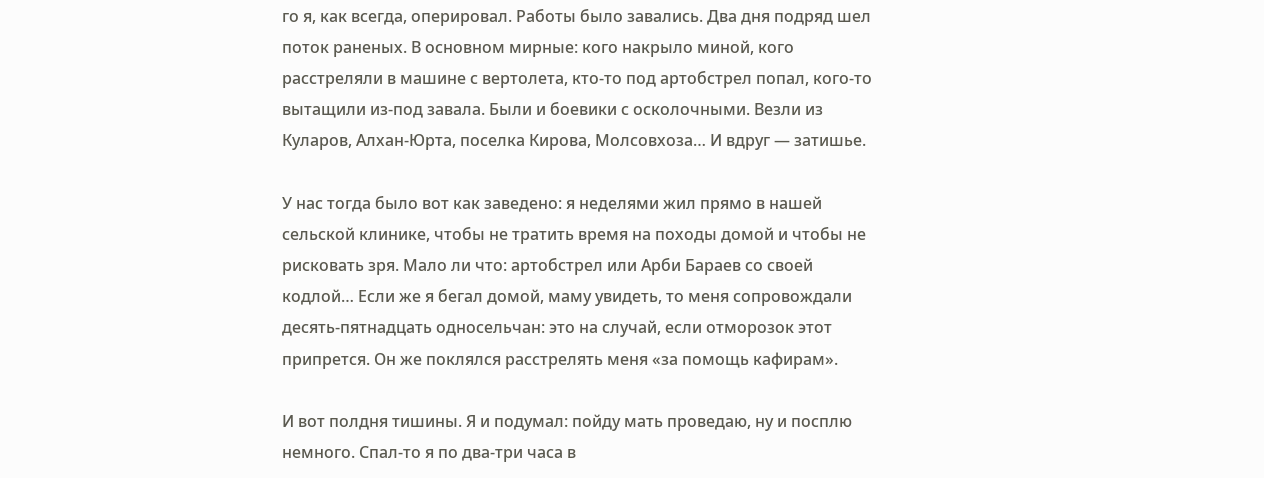го я, как всегда, оперировал. Работы было завались. Два дня подряд шел поток раненых. В основном мирные: кого накрыло миной, кого расстреляли в машине с вертолета, кто-то под артобстрел попал, кого-то вытащили из-под завала. Были и боевики с осколочными. Везли из Куларов, Алхан-Юрта, поселка Кирова, Молсовхоза… И вдруг — затишье.

У нас тогда было вот как заведено: я неделями жил прямо в нашей сельской клинике, чтобы не тратить время на походы домой и чтобы не рисковать зря. Мало ли что: артобстрел или Арби Бараев со своей кодлой… Если же я бегал домой, маму увидеть, то меня сопровождали десять-пятнадцать односельчан: это на случай, если отморозок этот припрется. Он же поклялся расстрелять меня «за помощь кафирам».

И вот полдня тишины. Я и подумал: пойду мать проведаю, ну и посплю немного. Спал-то я по два-три часа в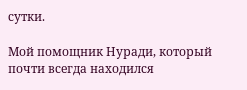сутки.

Мой помощник Нуради, который почти всегда находился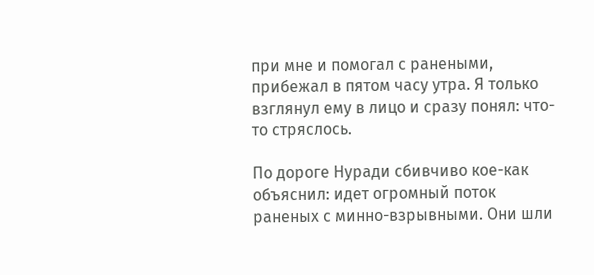при мне и помогал с ранеными, прибежал в пятом часу утра. Я только взглянул ему в лицо и сразу понял: что-то стряслось.

По дороге Нуради сбивчиво кое-как объяснил: идет огромный поток раненых с минно-взрывными. Они шли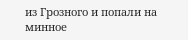из Грозного и попали на минное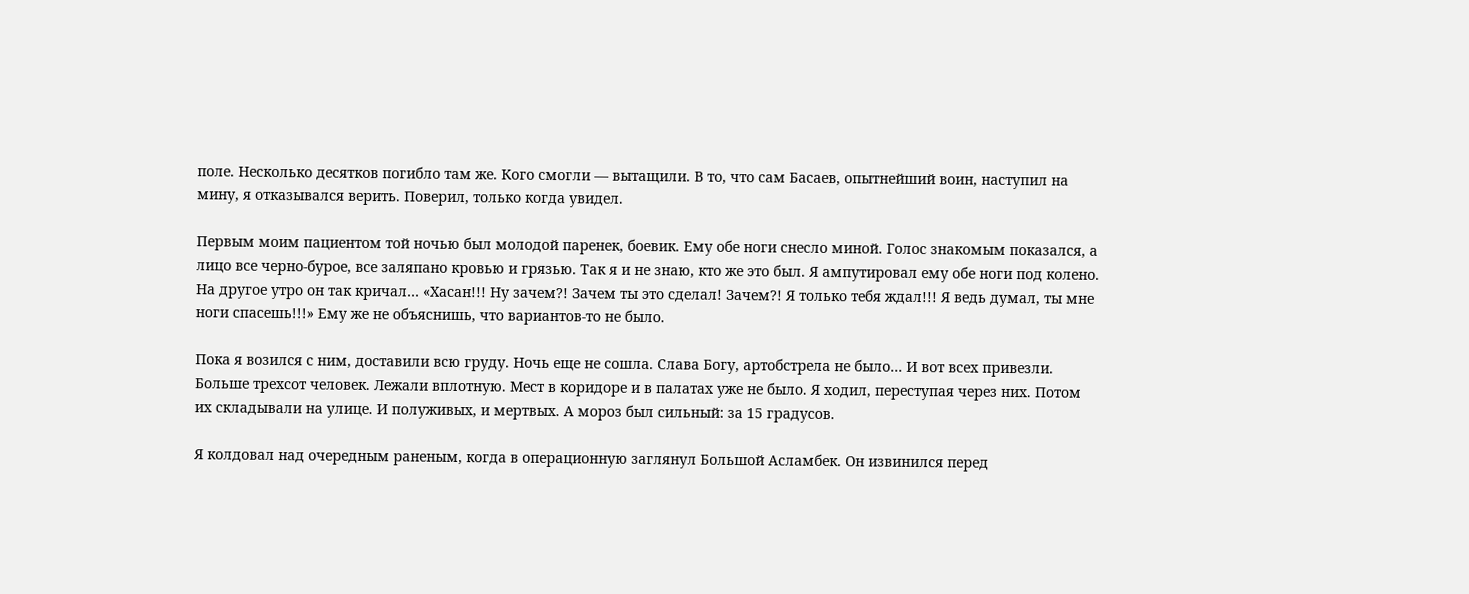поле. Несколько десятков погибло там же. Кого смогли — вытащили. В то, что сам Басаев, опытнейший воин, наступил на мину, я отказывался верить. Поверил, только когда увидел.

Первым моим пациентом той ночью был молодой паренек, боевик. Ему обе ноги снесло миной. Голос знакомым показался, а лицо все черно-бурое, все заляпано кровью и грязью. Так я и не знаю, кто же это был. Я ампутировал ему обе ноги под колено. На другое утро он так кричал… «Хасан!!! Ну зачем?! Зачем ты это сделал! Зачем?! Я только тебя ждал!!! Я ведь думал, ты мне ноги спасешь!!!» Ему же не объяснишь, что вариантов-то не было.

Пока я возился с ним, доставили всю груду. Ночь еще не сошла. Слава Богу, артобстрела не было… И вот всех привезли. Больше трехсот человек. Лежали вплотную. Мест в коридоре и в палатах уже не было. Я ходил, переступая через них. Потом их складывали на улице. И полуживых, и мертвых. А мороз был сильный: за 15 градусов.

Я колдовал над очередным раненым, когда в операционную заглянул Большой Асламбек. Он извинился перед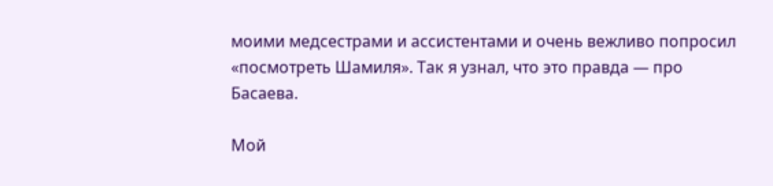моими медсестрами и ассистентами и очень вежливо попросил «посмотреть Шамиля». Так я узнал, что это правда — про Басаева.

Мой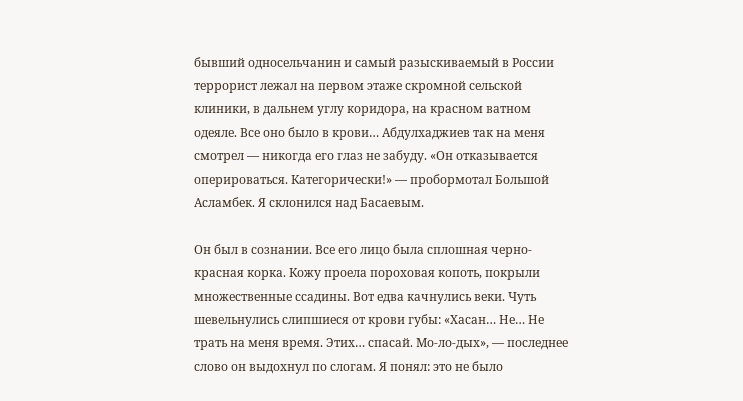бывший односельчанин и самый разыскиваемый в России террорист лежал на первом этаже скромной сельской клиники, в дальнем углу коридора, на красном ватном одеяле. Все оно было в крови… Абдулхаджиев так на меня смотрел — никогда его глаз не забуду. «Он отказывается оперироваться. Категорически!» — пробормотал Большой Асламбек. Я склонился над Басаевым.

Он был в сознании. Все его лицо была сплошная черно-красная корка. Кожу проела пороховая копоть, покрыли множественные ссадины. Вот едва качнулись веки. Чуть шевельнулись слипшиеся от крови губы: «Хасан… Не… Не трать на меня время. Этих… спасай. Мо-ло-дых», — последнее слово он выдохнул по слогам. Я понял: это не было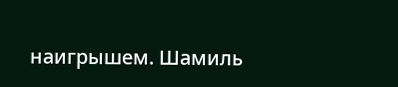наигрышем. Шамиль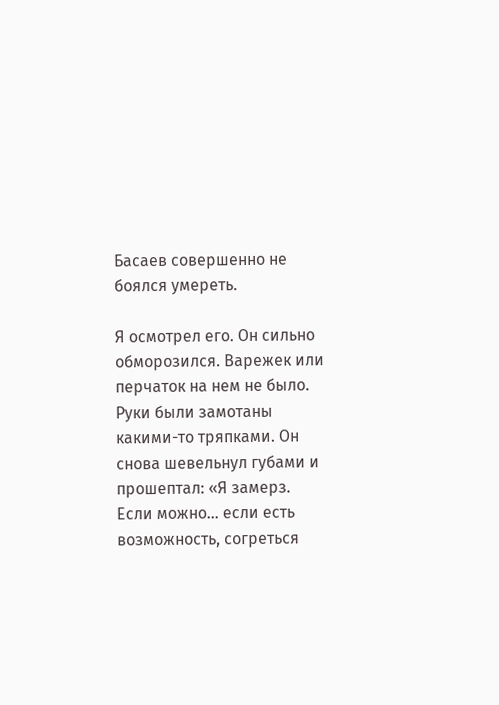Басаев совершенно не боялся умереть.

Я осмотрел его. Он сильно обморозился. Варежек или перчаток на нем не было. Руки были замотаны какими-то тряпками. Он снова шевельнул губами и прошептал: «Я замерз. Если можно… если есть возможность, согреться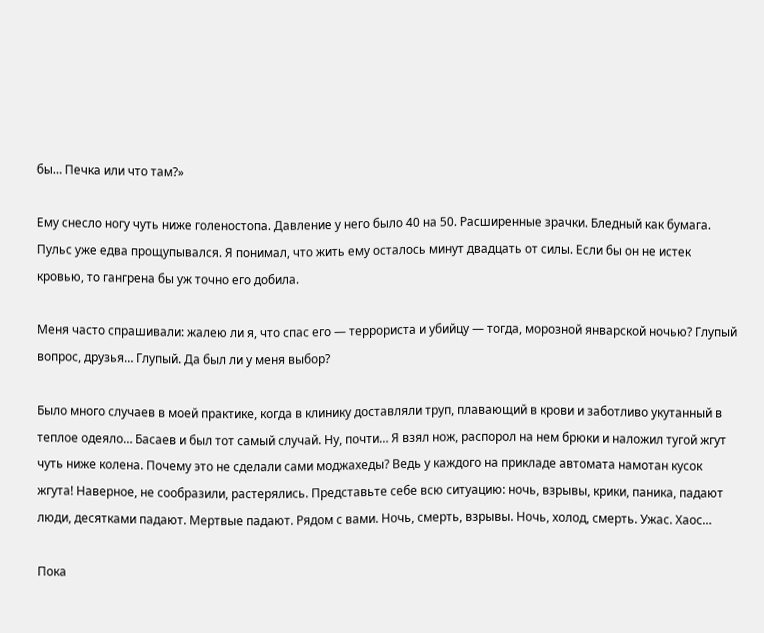бы… Печка или что там?»

Ему снесло ногу чуть ниже голеностопа. Давление у него было 40 на 50. Расширенные зрачки. Бледный как бумага. Пульс уже едва прощупывался. Я понимал, что жить ему осталось минут двадцать от силы. Если бы он не истек кровью, то гангрена бы уж точно его добила.

Меня часто спрашивали: жалею ли я, что спас его — террориста и убийцу — тогда, морозной январской ночью? Глупый вопрос, друзья… Глупый. Да был ли у меня выбор?

Было много случаев в моей практике, когда в клинику доставляли труп, плавающий в крови и заботливо укутанный в теплое одеяло… Басаев и был тот самый случай. Ну, почти… Я взял нож, распорол на нем брюки и наложил тугой жгут чуть ниже колена. Почему это не сделали сами моджахеды? Ведь у каждого на прикладе автомата намотан кусок жгута! Наверное, не сообразили, растерялись. Представьте себе всю ситуацию: ночь, взрывы, крики, паника, падают люди, десятками падают. Мертвые падают. Рядом с вами. Ночь, смерть, взрывы. Ночь, холод, смерть. Ужас. Хаос…

Пока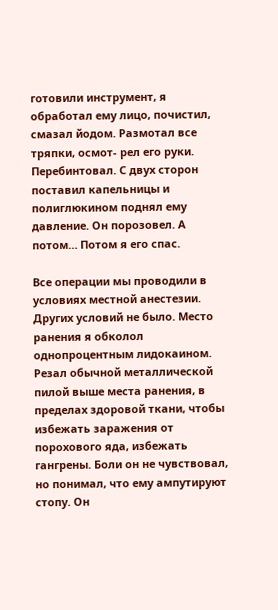готовили инструмент, я обработал ему лицо, почистил, смазал йодом. Размотал все тряпки, осмот- рел его руки. Перебинтовал. С двух сторон поставил капельницы и полиглюкином поднял ему давление. Он порозовел. А потом… Потом я его спас.

Все операции мы проводили в условиях местной анестезии. Других условий не было. Место ранения я обколол однопроцентным лидокаином. Резал обычной металлической пилой выше места ранения, в пределах здоровой ткани, чтобы избежать заражения от порохового яда, избежать гангрены. Боли он не чувствовал, но понимал, что ему ампутируют стопу. Он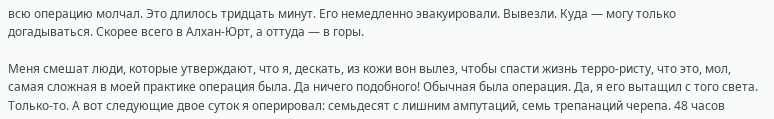всю операцию молчал. Это длилось тридцать минут. Его немедленно эвакуировали. Вывезли. Куда — могу только догадываться. Скорее всего в Алхан-Юрт, а оттуда — в горы.

Меня смешат люди, которые утверждают, что я, дескать, из кожи вон вылез, чтобы спасти жизнь терро-ристу, что это, мол, самая сложная в моей практике операция была. Да ничего подобного! Обычная была операция. Да, я его вытащил с того света. Только-то. А вот следующие двое суток я оперировал: семьдесят с лишним ампутаций, семь трепанаций черепа. 48 часов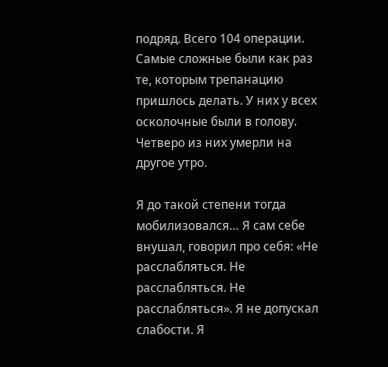подряд. Всего 104 операции. Самые сложные были как раз те, которым трепанацию пришлось делать. У них у всех осколочные были в голову. Четверо из них умерли на другое утро.

Я до такой степени тогда мобилизовался… Я сам себе внушал, говорил про себя: «Не расслабляться. Не расслабляться. Не расслабляться». Я не допускал слабости. Я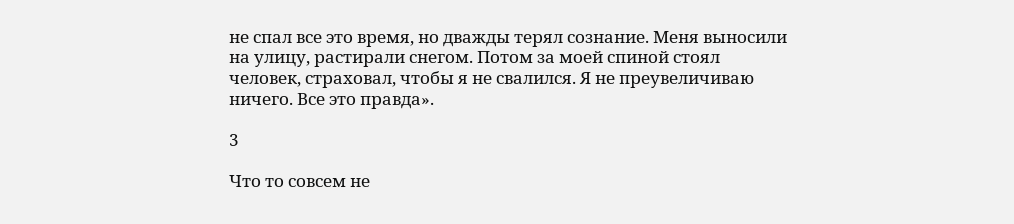не спал все это время, но дважды терял сознание. Меня выносили на улицу, растирали снегом. Потом за моей спиной стоял человек, страховал, чтобы я не свалился. Я не преувеличиваю ничего. Все это правда».

3

Что то совсем не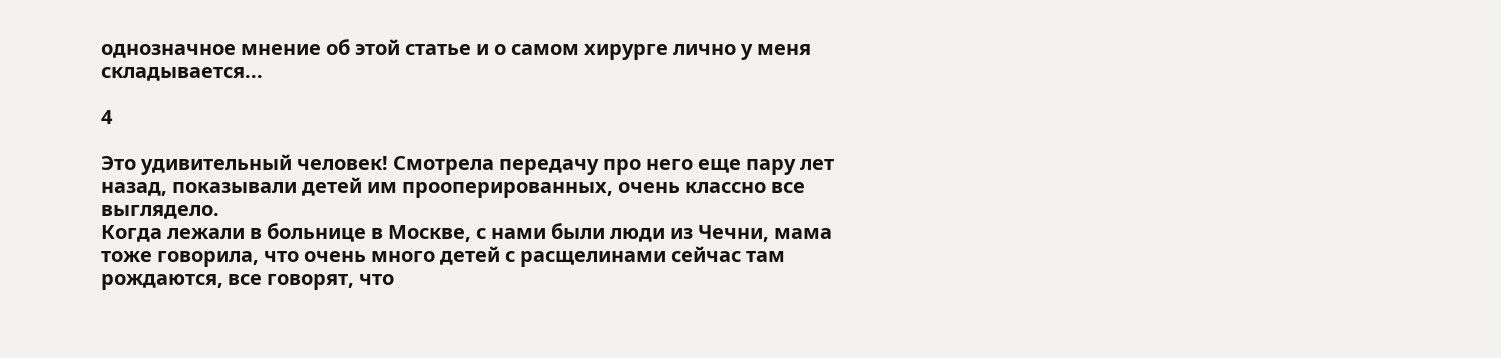однозначное мнение об этой статье и о самом хирурге лично у меня складывается...

4

Это удивительный человек! Смотрела передачу про него еще пару лет назад, показывали детей им прооперированных, очень классно все выглядело.
Когда лежали в больнице в Москве, с нами были люди из Чечни, мама тоже говорила, что очень много детей с расщелинами сейчас там рождаются, все говорят, что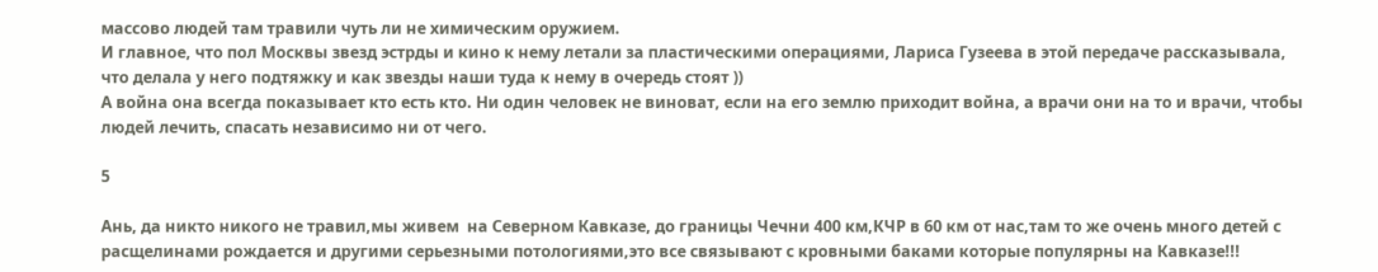массово людей там травили чуть ли не химическим оружием.
И главное, что пол Москвы звезд эстрды и кино к нему летали за пластическими операциями, Лариса Гузеева в этой передаче рассказывала, что делала у него подтяжку и как звезды наши туда к нему в очередь стоят ))
А война она всегда показывает кто есть кто. Ни один человек не виноват, если на его землю приходит война, а врачи они на то и врачи, чтобы людей лечить, спасать независимо ни от чего.

5

Ань, да никто никого не травил,мы живем  на Северном Кавказе, до границы Чечни 400 км,КЧР в 60 км от нас,там то же очень много детей с расщелинами рождается и другими серьезными потологиями,это все связывают с кровными баками которые популярны на Кавказе!!!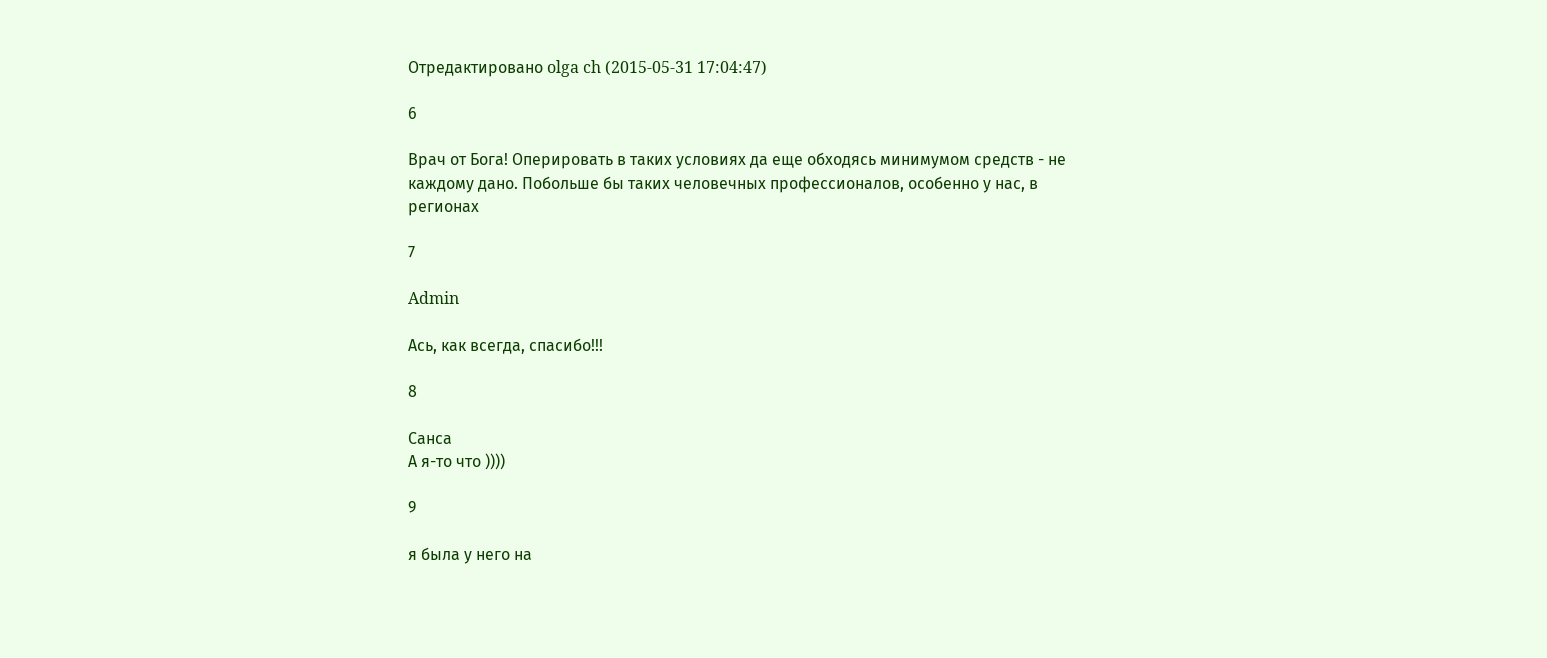Отредактировано olga ch (2015-05-31 17:04:47)

6

Врач от Бога! Оперировать в таких условиях да еще обходясь минимумом средств - не каждому дано. Побольше бы таких человечных профессионалов, особенно у нас, в регионах

7

Admin

Ась, как всегда, спасибо!!!

8

Санса
А я-то что ))))

9

я была у него на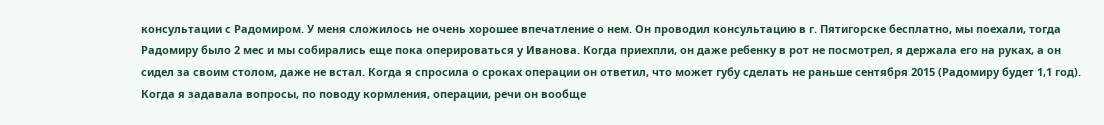консультации с Радомиром. У меня сложилось не очень хорошее впечатление о нем. Он проводил консультацию в г. Пятигорске бесплатно, мы поехали, тогда Радомиру было 2 мес и мы собирались еще пока оперироваться у Иванова. Когда приехпли, он даже ребенку в рот не посмотрел, я держала его на руках, а он сидел за своим столом, даже не встал. Когда я спросила о сроках операции он ответил, что может губу сделать не раньше сентября 2015 (Радомиру будет 1,1 год). Когда я задавала вопросы, по поводу кормления, операции, речи он вообще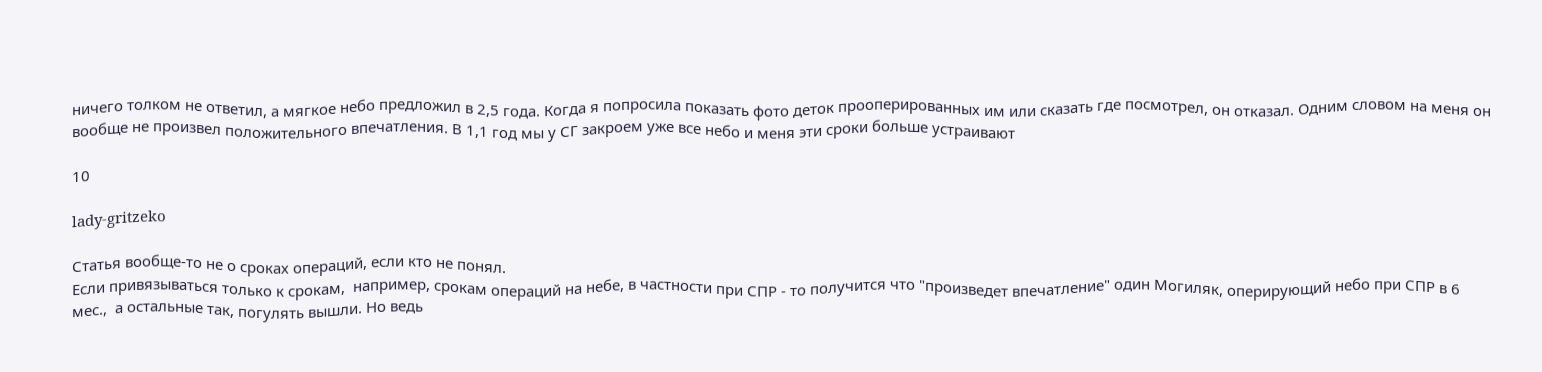ничего толком не ответил, а мягкое небо предложил в 2,5 года. Когда я попросила показать фото деток прооперированных им или сказать где посмотрел, он отказал. Одним словом на меня он вообще не произвел положительного впечатления. В 1,1 год мы у СГ закроем уже все небо и меня эти сроки больше устраивают

10

lady-gritzeko

Статья вообще-то не о сроках операций, если кто не понял.
Если привязываться только к срокам,  например, срокам операций на небе, в частности при СПР - то получится что "произведет впечатление" один Могиляк, оперирующий небо при СПР в 6 мес.,  а остальные так, погулять вышли. Но ведь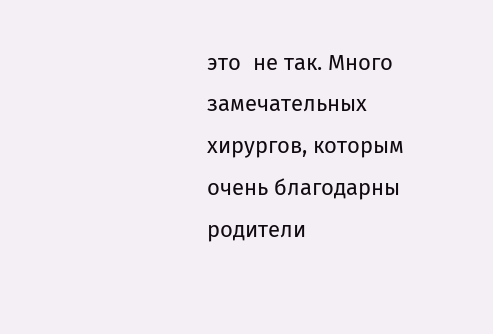это  не так. Много замечательных хирургов, которым очень благодарны родители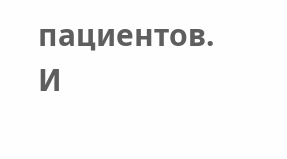пациентов.
И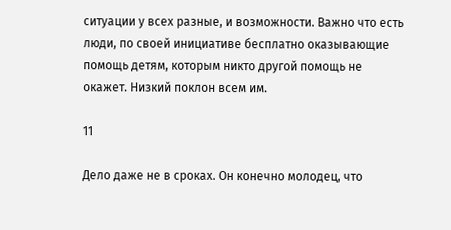ситуации у всех разные, и возможности. Важно что есть люди, по своей инициативе бесплатно оказывающие помощь детям, которым никто другой помощь не окажет. Низкий поклон всем им.

11

Дело даже не в сроках. Он конечно молодец, что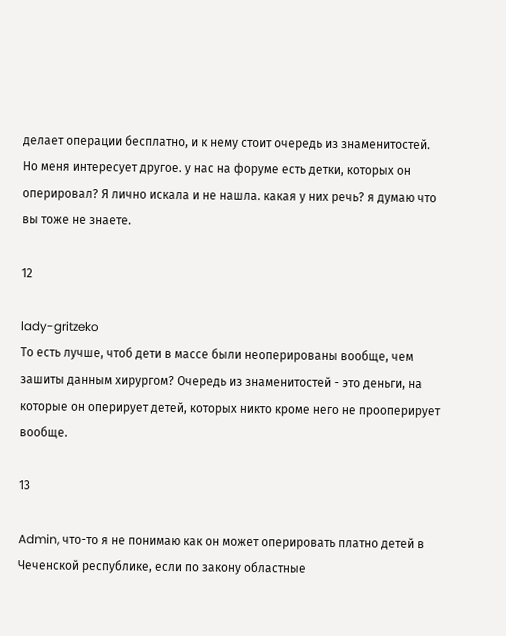делает операции бесплатно, и к нему стоит очередь из знаменитостей. Но меня интересует другое. у нас на форуме есть детки, которых он оперировал? Я лично искала и не нашла. какая у них речь? я думаю что вы тоже не знаете.

12

lady-gritzeko
То есть лучше, чтоб дети в массе были неоперированы вообще, чем зашиты данным хирургом? Очередь из знаменитостей - это деньги, на которые он оперирует детей, которых никто кроме него не прооперирует вообще.

13

Admin, что-то я не понимаю как он может оперировать платно детей в Чеченской республике, если по закону областные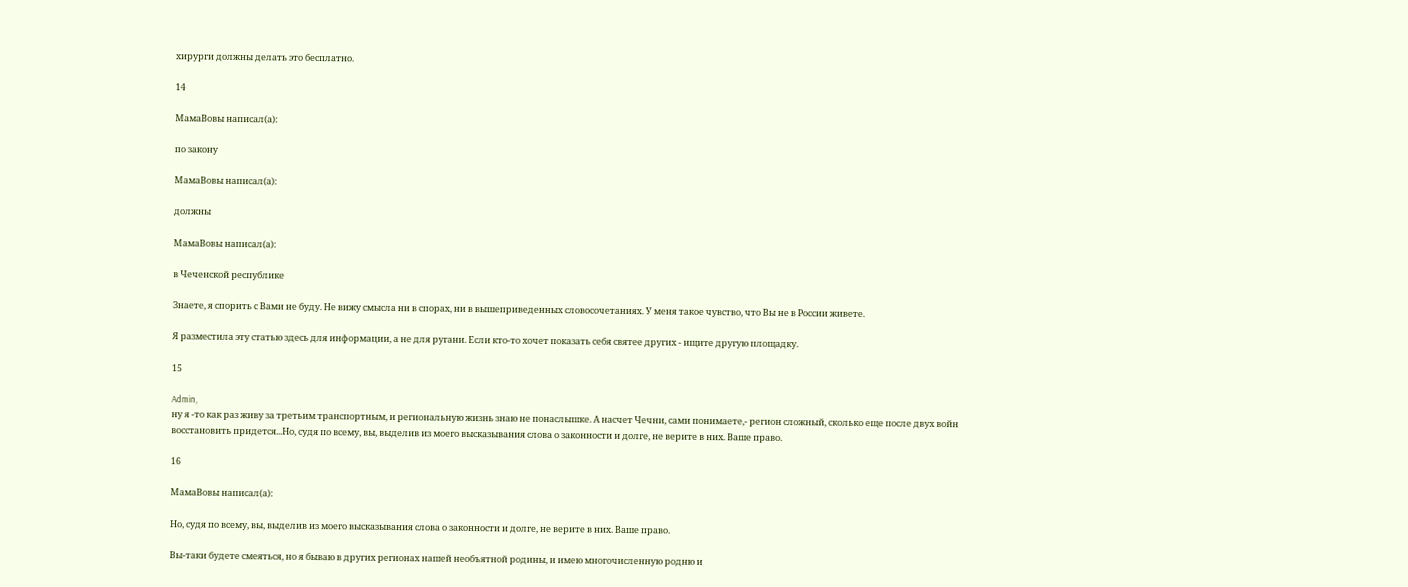хирурги должны делать это бесплатно.

14

МамаВовы написал(а):

по закону

МамаВовы написал(а):

должны

МамаВовы написал(а):

в Чеченской республике

Знаете, я спорить с Вами не буду. Не вижу смысла ни в спорах, ни в вышеприведенных словосочетаниях. У меня такое чувство, что Вы не в России живете.

Я разместила эту статью здесь для информации, а не для ругани. Если кто-то хочет показать себя святее других - ищите другую площадку.

15

Admin,
ну я -то как раз живу за третьим транспортным, и региональную жизнь знаю не понаслышке. А насчет Чечни, сами понимаете,- регион сложный, сколько еще после двух войн восстановить придется...Но, судя по всему, вы, выделив из моего высказывания слова о законности и долге, не верите в них. Ваше право.

16

МамаВовы написал(а):

Но, судя по всему, вы, выделив из моего высказывания слова о законности и долге, не верите в них. Ваше право.

Вы-таки будете смеяться, но я бываю в других регионах нашей необъятной родины, и имею многочисленную родню и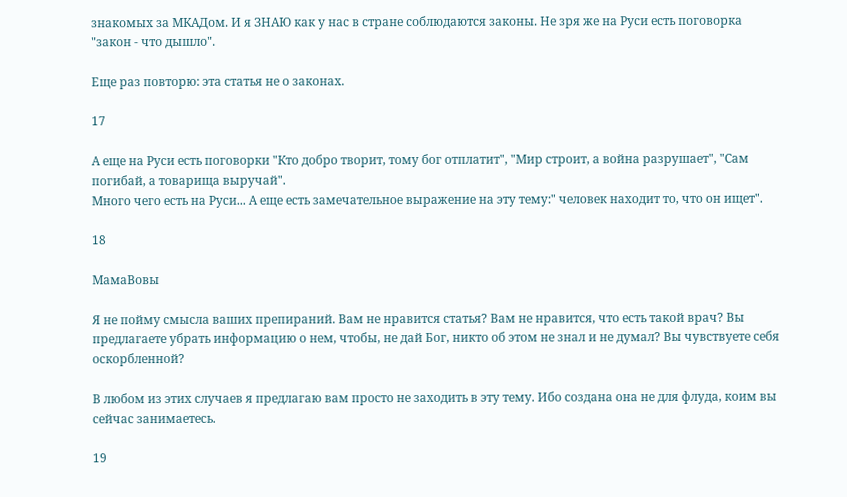знакомых за МКАДом. И я ЗНАЮ как у нас в стране соблюдаются законы. Не зря же на Руси есть поговорка "закон - что дышло".

Еще раз повторю: эта статья не о законах.

17

А еще на Руси есть поговорки "Кто добро творит, тому бог отплатит", "Мир строит, а война разрушает", "Сам погибай, а товарища выручай".
Много чего есть на Руси... А еще есть замечательное выражение на эту тему:" человек находит то, что он ищет".

18

МамаВовы

Я не пойму смысла ваших препираний. Вам не нравится статья? Вам не нравится, что есть такой врач? Вы предлагаете убрать информацию о нем, чтобы, не дай Бог, никто об этом не знал и не думал? Вы чувствуете себя оскорбленной?

В любом из этих случаев я предлагаю вам просто не заходить в эту тему. Ибо создана она не для флуда, коим вы сейчас занимаетесь.

19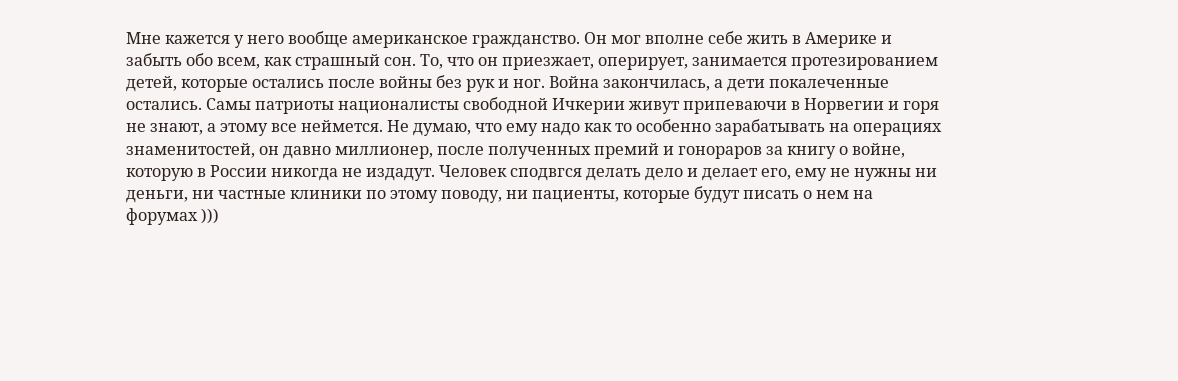Мне кажется у него вообще американское гражданство. Он мог вполне себе жить в Америке и забыть обо всем, как страшный сон. То, что он приезжает, оперирует, занимается протезированием детей, которые остались после войны без рук и ног. Война закончилась, а дети покалеченные остались. Самы патриоты националисты свободной Ичкерии живут припеваючи в Норвегии и горя не знают, а этому все неймется. Не думаю, что ему надо как то особенно зарабатывать на операциях знаменитостей, он давно миллионер, после полученных премий и гонораров за книгу о войне, которую в России никогда не издадут. Человек сподвгся делать дело и делает его, ему не нужны ни деньги, ни частные клиники по этому поводу, ни пациенты, которые будут писать о нем на форумах )))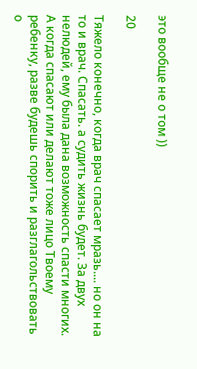это вообще не о том ))

20

Тяжело конечно, когда врач спасает мразь.... но он на то и врач. Спасать. а судить жизнь будет. За двух нелюдей, ему была дана возможность спасти многих. А когда спасают или делают тоже лицо Твоему ребенку, разве будешь спорить и разглагольствовать о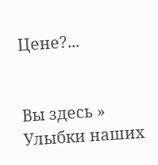Цене?...


Вы здесь » Улыбки наших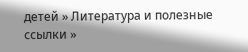детей » Литература и полезные ссылки »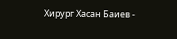Хирург Хасан Баиев -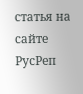статья на сайте РусРеп